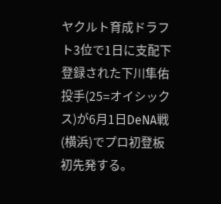ヤクルト育成ドラフト3位で1日に支配下登録された下川隼佑投手(25=オイシックス)が6月1日DeNA戦(横浜)でプロ初登板初先発する。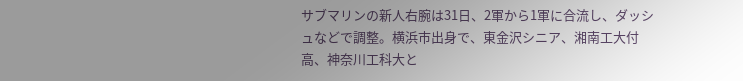サブマリンの新人右腕は31日、2軍から1軍に合流し、ダッシュなどで調整。横浜市出身で、東金沢シニア、湘南工大付高、神奈川工科大と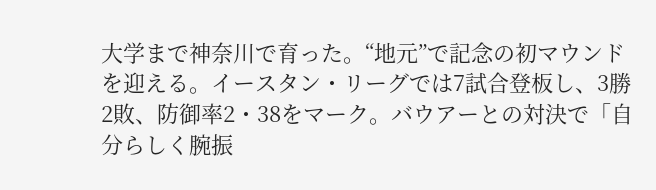大学まで神奈川で育った。“地元”で記念の初マウンドを迎える。イースタン・リーグでは7試合登板し、3勝2敗、防御率2・38をマーク。バウアーとの対決で「自分らしく腕振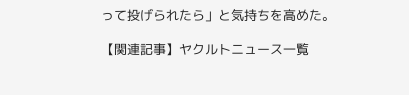って投げられたら」と気持ちを高めた。

【関連記事】ヤクルトニュース一覧